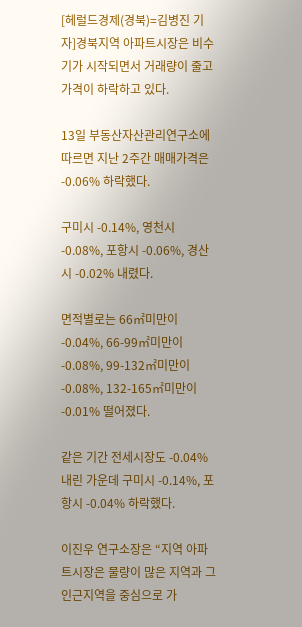[헤럴드경제(경북)=김병진 기자]경북지역 아파트시장은 비수기가 시작되면서 거래량이 줄고 가격이 하락하고 있다.

13일 부동산자산관리연구소에 따르면 지난 2주간 매매가격은 -0.06% 하락했다.

구미시 -0.14%, 영천시 -0.08%, 포항시 -0.06%, 경산시 -0.02% 내렸다.

면적별로는 66㎡미만이 -0.04%, 66-99㎡미만이 -0.08%, 99-132㎡미만이 -0.08%, 132-165㎡미만이 -0.01% 떨어졌다.

같은 기간 전세시장도 -0.04% 내린 가운데 구미시 -0.14%, 포항시 -0.04% 하락했다.

이진우 연구소장은 “지역 아파트시장은 물량이 많은 지역과 그 인근지역을 중심으로 가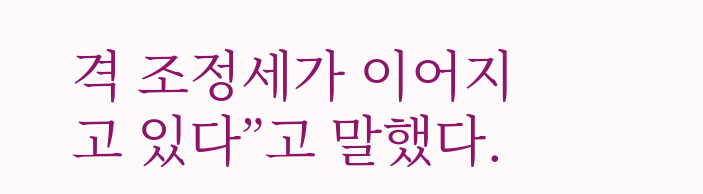격 조정세가 이어지고 있다”고 말했다.